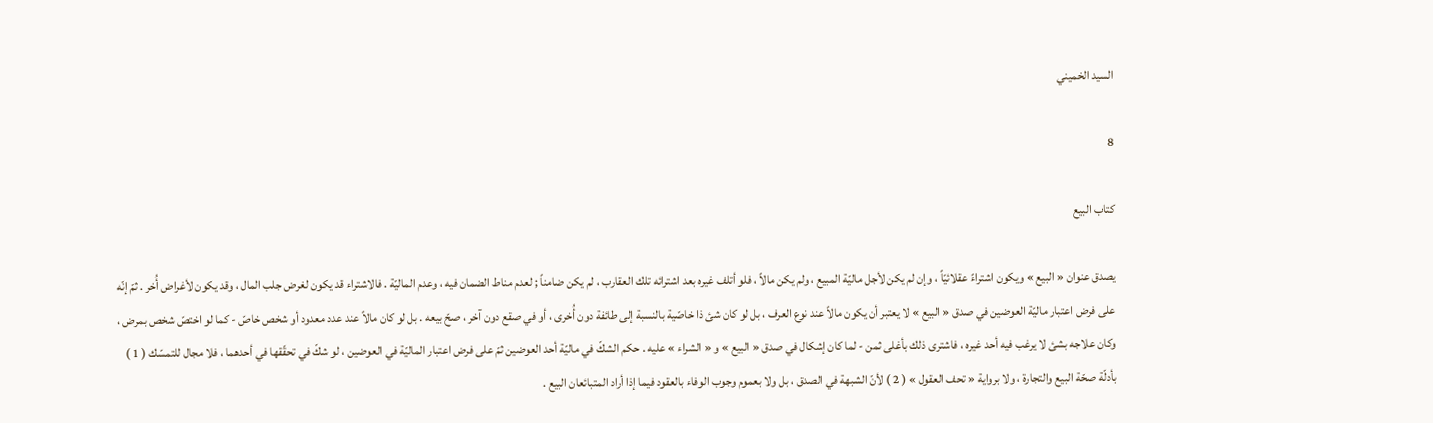السيد الخميني

8

كتاب البيع

يصدق عنوان « البيع » ويكون اشتراءً عقلائيّاً ، وإن لم يكن لأجل ماليّة المبيع ، ولم يكن مالاً ، فلو أتلف غيره بعد اشترائه تلك العقارب ، لم يكن ضامناً ; لعدم مناط الضمان فيه ، وعدم الماليّة . فالاشتراء قد يكون لغرض جلب المال ، وقد يكون لأغراض أُخر . ثمّ إنّه على فرض اعتبار ماليّة العوضين في صدق « البيع » لا يعتبر أن يكون مالاً عند نوع العرف ، بل لو كان شئ ذا خاصّية بالنسبة إلى طائفة دون أُخرى ، أو في صقع دون آخر ، صحّ بيعه . بل لو كان مالاً عند عدد معدود أو شخص خاصّ - كما لو اختصّ شخص بمرض ، وكان علاجه بشئ لا يرغب فيه أحد غيره ، فاشترى ذلك بأغلى ثمن - لما كان إشكال في صدق « البيع » و « الشراء » عليه . حكم الشكّ في ماليّة أحد العوضين ثمّ على فرض اعتبار الماليّة في العوضين ، لو شكّ في تحقّقها في أحدهما ، فلا مجال للتمسّك ( 1 ) بأدلّة صحّة البيع والتجارة ، ولا برواية « تحف العقول » ( 2 ) لأنّ الشبهة في الصدق ، بل ولا بعموم وجوب الوفاء بالعقود فيما إذا أراد المتبائعان البيع .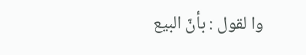وا لقول : بأنّ البيع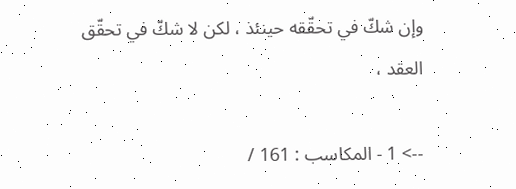وإن شكّ في تحقّقه حينئذ ، لكن لا شكّ في تحقّق العقد ،

--> 1 - المكاسب : 161 /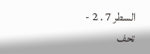السطر 7 . 2 - تحف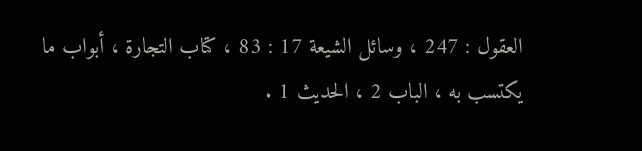العقول : 247 ، وسائل الشيعة 17 : 83 ، كتاب التجارة ، أبواب ما يكتسب به ، الباب 2 ، الحديث 1 .